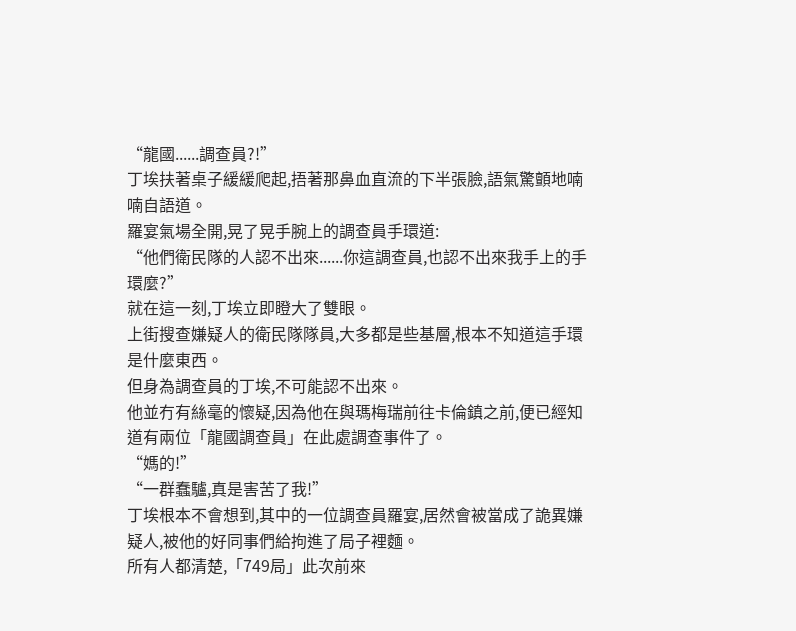“龍國......調查員?!”
丁埃扶著桌子緩緩爬起,捂著那鼻血直流的下半張臉,語氣驚顫地喃喃自語道。
羅宴氣場全開,晃了晃手腕上的調查員手環道:
“他們衛民隊的人認不出來......你這調查員,也認不出來我手上的手環麼?”
就在這一刻,丁埃立即瞪大了雙眼。
上街搜查嫌疑人的衛民隊隊員,大多都是些基層,根本不知道這手環是什麼東西。
但身為調查員的丁埃,不可能認不出來。
他並冇有絲毫的懷疑,因為他在與瑪梅瑞前往卡倫鎮之前,便已經知道有兩位「龍國調查員」在此處調查事件了。
“媽的!”
“一群蠢驢,真是害苦了我!”
丁埃根本不會想到,其中的一位調查員羅宴,居然會被當成了詭異嫌疑人,被他的好同事們給拘進了局子裡麵。
所有人都清楚,「749局」此次前來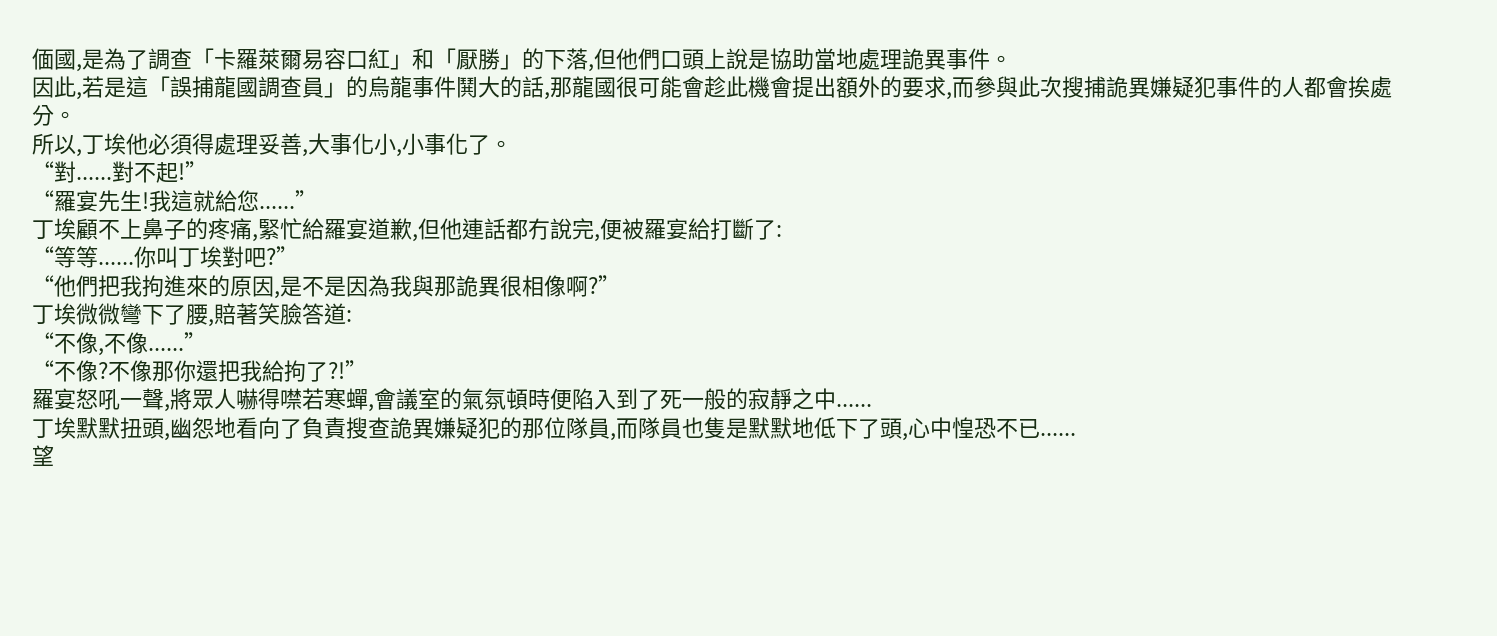偭國,是為了調查「卡羅萊爾易容口紅」和「厭勝」的下落,但他們口頭上說是協助當地處理詭異事件。
因此,若是這「誤捕龍國調查員」的烏龍事件鬨大的話,那龍國很可能會趁此機會提出額外的要求,而參與此次搜捕詭異嫌疑犯事件的人都會挨處分。
所以,丁埃他必須得處理妥善,大事化小,小事化了。
“對......對不起!”
“羅宴先生!我這就給您......”
丁埃顧不上鼻子的疼痛,緊忙給羅宴道歉,但他連話都冇說完,便被羅宴給打斷了:
“等等......你叫丁埃對吧?”
“他們把我拘進來的原因,是不是因為我與那詭異很相像啊?”
丁埃微微彎下了腰,賠著笑臉答道:
“不像,不像......”
“不像?不像那你還把我給拘了?!”
羅宴怒吼一聲,將眾人嚇得噤若寒蟬,會議室的氣氛頓時便陷入到了死一般的寂靜之中......
丁埃默默扭頭,幽怨地看向了負責搜查詭異嫌疑犯的那位隊員,而隊員也隻是默默地低下了頭,心中惶恐不已......
望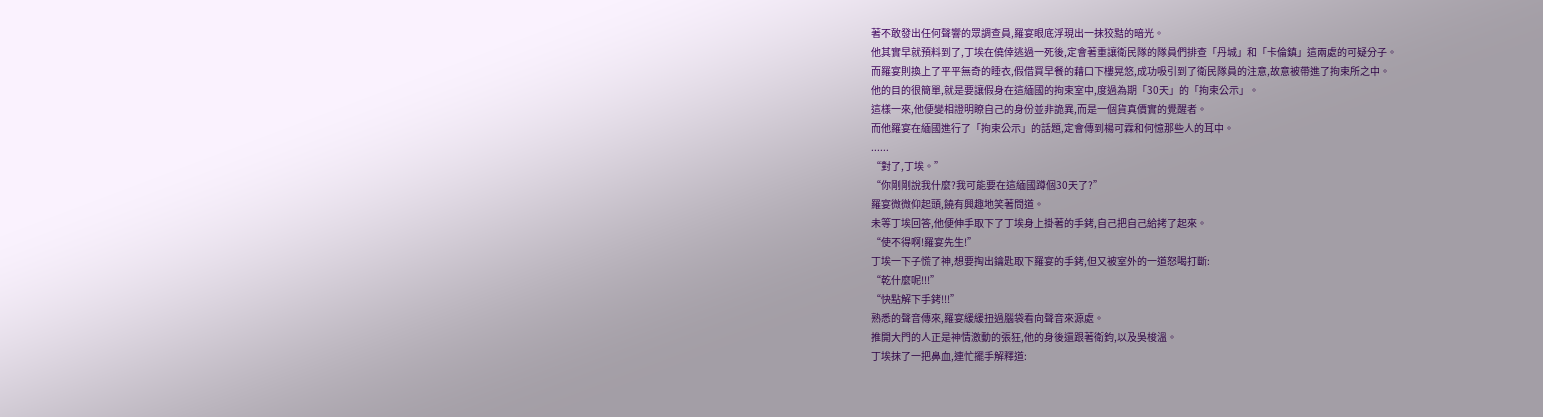著不敢發出任何聲響的眾調查員,羅宴眼底浮現出一抹狡黠的暗光。
他其實早就預料到了,丁埃在僥倖逃過一死後,定會著重讓衛民隊的隊員們排查「丹城」和「卡倫鎮」這兩處的可疑分子。
而羅宴則換上了平平無奇的睡衣,假借買早餐的藉口下樓晃悠,成功吸引到了衛民隊員的注意,故意被帶進了拘束所之中。
他的目的很簡單,就是要讓假身在這緬國的拘束室中,度過為期「30天」的「拘束公示」。
這樣一來,他便變相證明瞭自己的身份並非詭異,而是一個貨真價實的覺醒者。
而他羅宴在緬國進行了「拘束公示」的話題,定會傳到楊可霖和何憶那些人的耳中。
......
“對了,丁埃。”
“你剛剛說我什麼?我可能要在這緬國蹲個30天了?”
羅宴微微仰起頭,饒有興趣地笑著問道。
未等丁埃回答,他便伸手取下了丁埃身上掛著的手銬,自己把自己給拷了起來。
“使不得啊!羅宴先生!”
丁埃一下子慌了神,想要掏出鑰匙取下羅宴的手銬,但又被室外的一道怒喝打斷:
“乾什麼呢!!!”
“快點解下手銬!!!”
熟悉的聲音傳來,羅宴緩緩扭過腦袋看向聲音來源處。
推開大門的人正是神情激動的張狂,他的身後還跟著衛鈞,以及吳梭溫。
丁埃抹了一把鼻血,連忙擺手解釋道: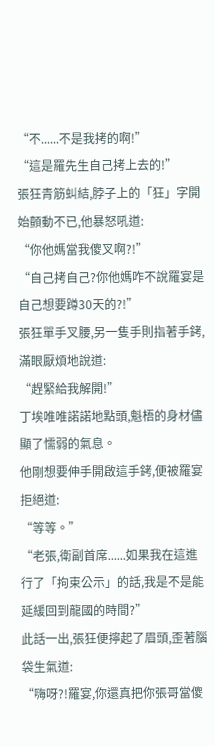“不......不是我拷的啊!”
“這是羅先生自己拷上去的!”
張狂青筋虯結,脖子上的「狂」字開始顫動不已,他暴怒吼道:
“你他媽當我傻叉啊?!”
“自己拷自己?你他媽咋不說羅宴是自己想要蹲30天的?!”
張狂單手叉腰,另一隻手則指著手銬,滿眼厭煩地說道:
“趕緊給我解開!”
丁埃唯唯諾諾地點頭,魁梧的身材儘顯了懦弱的氣息。
他剛想要伸手開啟這手銬,便被羅宴拒絕道:
“等等。”
“老張,衛副首席......如果我在這進行了「拘束公示」的話,我是不是能延緩回到龍國的時間?”
此話一出,張狂便擰起了眉頭,歪著腦袋生氣道:
“嗨呀?!羅宴,你還真把你張哥當傻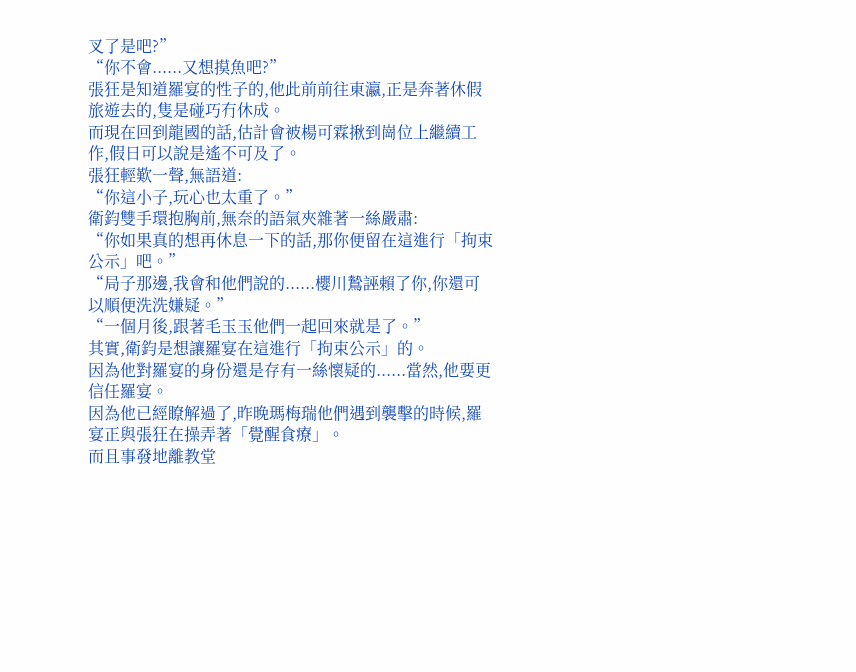叉了是吧?”
“你不會......又想摸魚吧?”
張狂是知道羅宴的性子的,他此前前往東瀛,正是奔著休假旅遊去的,隻是碰巧冇休成。
而現在回到龍國的話,估計會被楊可霖揪到崗位上繼續工作,假日可以說是遙不可及了。
張狂輕歎一聲,無語道:
“你這小子,玩心也太重了。”
衛鈞雙手環抱胸前,無奈的語氣夾雜著一絲嚴肅:
“你如果真的想再休息一下的話,那你便留在這進行「拘束公示」吧。”
“局子那邊,我會和他們說的......櫻川鷙誣賴了你,你還可以順便洗洗嫌疑。”
“一個月後,跟著毛玉玉他們一起回來就是了。”
其實,衛鈞是想讓羅宴在這進行「拘束公示」的。
因為他對羅宴的身份還是存有一絲懷疑的......當然,他要更信任羅宴。
因為他已經瞭解過了,昨晚瑪梅瑞他們遇到襲擊的時候,羅宴正與張狂在操弄著「覺醒食療」。
而且事發地離教堂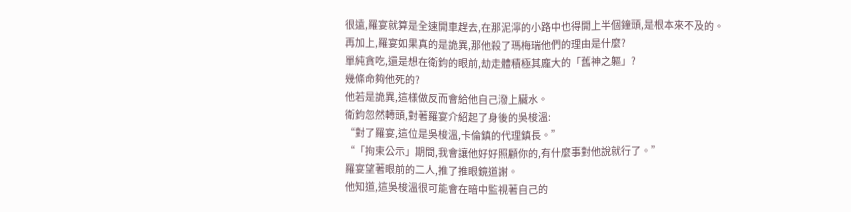很遠,羅宴就算是全速開車趕去,在那泥濘的小路中也得開上半個鐘頭,是根本來不及的。
再加上,羅宴如果真的是詭異,那他殺了瑪梅瑞他們的理由是什麼?
單純貪吃,還是想在衛鈞的眼前,劫走體積極其龐大的「舊神之軀」?
幾條命夠他死的?
他若是詭異,這樣做反而會給他自己潑上臟水。
衛鈞忽然轉頭,對著羅宴介紹起了身後的吳梭溫:
“對了羅宴,這位是吳梭溫,卡倫鎮的代理鎮長。”
“「拘束公示」期間,我會讓他好好照顧你的,有什麼事對他說就行了。”
羅宴望著眼前的二人,推了推眼鏡道謝。
他知道,這吳梭溫很可能會在暗中監視著自己的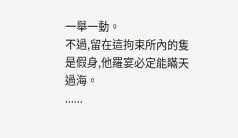一舉一動。
不過,留在這拘束所內的隻是假身,他羅宴必定能瞞天過海。
......